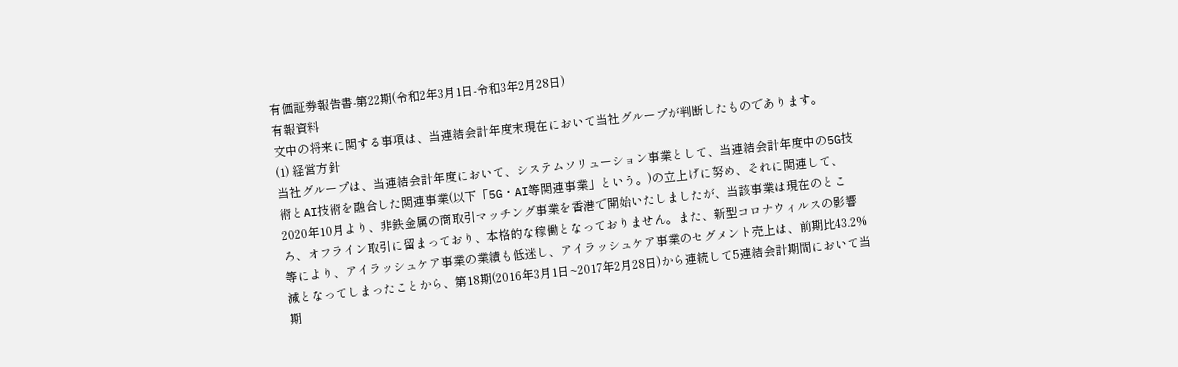有価証券報告書-第22期(令和2年3月1日-令和3年2月28日)
有報資料
文中の将来に関する事項は、当連結会計年度末現在において当社グループが判断したものであります。
(1) 経営方針
当社グループは、当連結会計年度において、システムソリューション事業として、当連結会計年度中の5G技術とAI技術を融合した関連事業(以下「5G・AI等関連事業」という。)の立上げに努め、それに関連して、2020年10月より、非鉄金属の商取引マッチング事業を香港で開始いたしましたが、当該事業は現在のところ、オフライン取引に留まっており、本格的な稼働となっておりません。また、新型コロナウィルスの影響等により、アイラッシュケア事業の業績も低迷し、アイラッシュケア事業のセグメント売上は、前期比43.2%減となってしまったことから、第18期(2016年3月1日~2017年2月28日)から連続して5連結会計期間において当期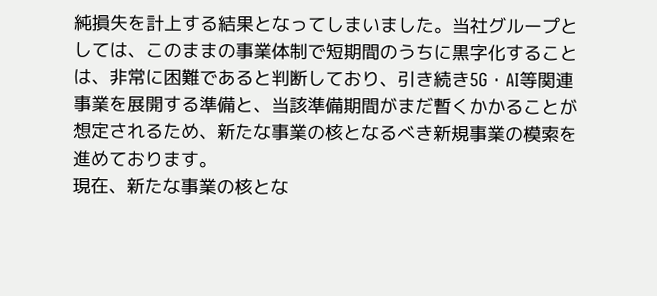純損失を計上する結果となってしまいました。当社グループとしては、このままの事業体制で短期間のうちに黒字化することは、非常に困難であると判断しており、引き続き5G・AI等関連事業を展開する準備と、当該準備期間がまだ暫くかかることが想定されるため、新たな事業の核となるべき新規事業の模索を進めております。
現在、新たな事業の核とな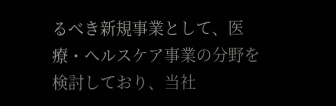るべき新規事業として、医療・ヘルスケア事業の分野を検討しており、当社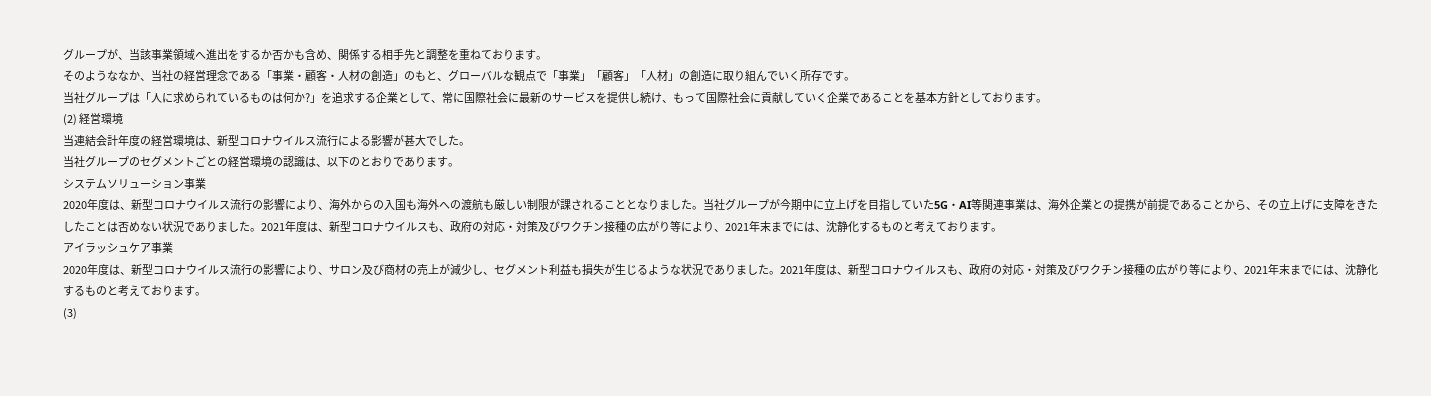グループが、当該事業領域へ進出をするか否かも含め、関係する相手先と調整を重ねております。
そのようななか、当社の経営理念である「事業・顧客・人材の創造」のもと、グローバルな観点で「事業」「顧客」「人材」の創造に取り組んでいく所存です。
当社グループは「人に求められているものは何か?」を追求する企業として、常に国際社会に最新のサービスを提供し続け、もって国際社会に貢献していく企業であることを基本方針としております。
(2) 経営環境
当連結会計年度の経営環境は、新型コロナウイルス流行による影響が甚大でした。
当社グループのセグメントごとの経営環境の認識は、以下のとおりであります。
システムソリューション事業
2020年度は、新型コロナウイルス流行の影響により、海外からの入国も海外への渡航も厳しい制限が課されることとなりました。当社グループが今期中に立上げを目指していた5G・AI等関連事業は、海外企業との提携が前提であることから、その立上げに支障をきたしたことは否めない状況でありました。2021年度は、新型コロナウイルスも、政府の対応・対策及びワクチン接種の広がり等により、2021年末までには、沈静化するものと考えております。
アイラッシュケア事業
2020年度は、新型コロナウイルス流行の影響により、サロン及び商材の売上が減少し、セグメント利益も損失が生じるような状況でありました。2021年度は、新型コロナウイルスも、政府の対応・対策及びワクチン接種の広がり等により、2021年末までには、沈静化するものと考えております。
(3)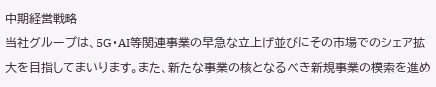中期経営戦略
当社グループは、5G・AI等関連事業の早急な立上げ並びにその市場でのシェア拡大を目指してまいります。また、新たな事業の核となるべき新規事業の模索を進め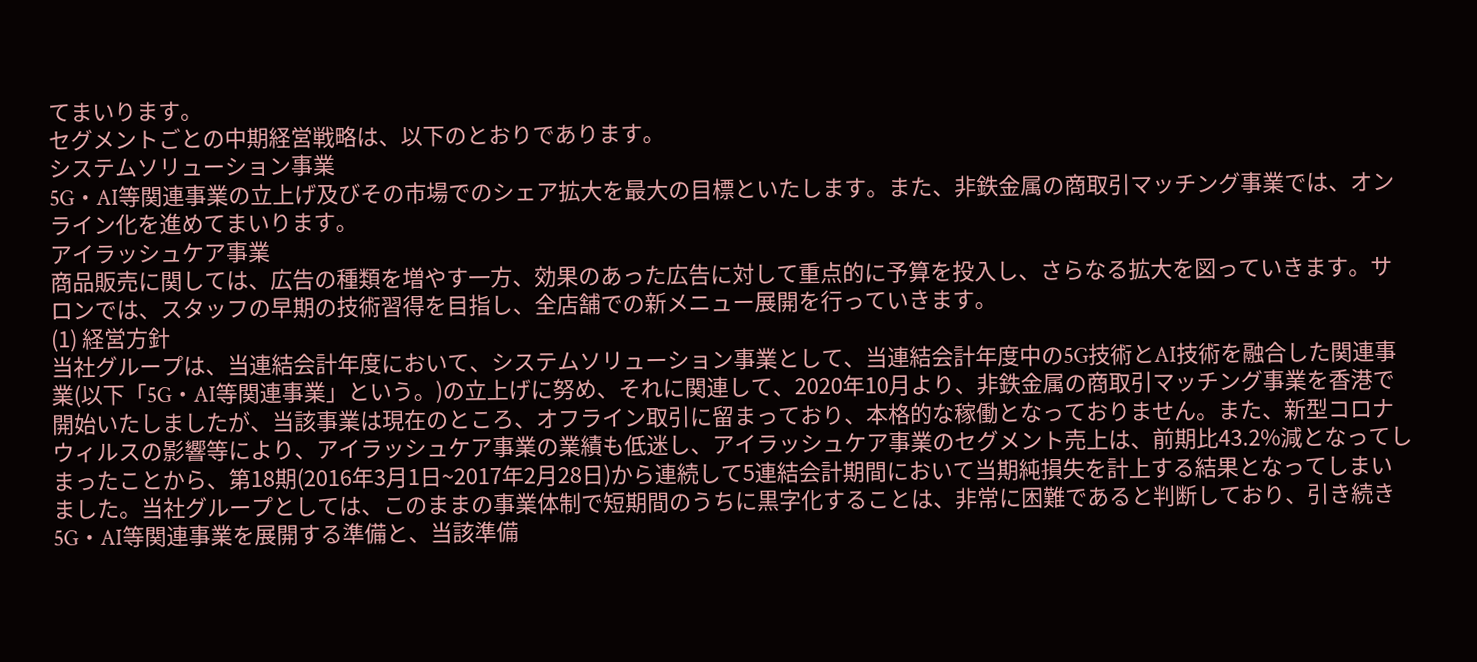てまいります。
セグメントごとの中期経営戦略は、以下のとおりであります。
システムソリューション事業
5G・AI等関連事業の立上げ及びその市場でのシェア拡大を最大の目標といたします。また、非鉄金属の商取引マッチング事業では、オンライン化を進めてまいります。
アイラッシュケア事業
商品販売に関しては、広告の種類を増やす一方、効果のあった広告に対して重点的に予算を投入し、さらなる拡大を図っていきます。サロンでは、スタッフの早期の技術習得を目指し、全店舗での新メニュー展開を行っていきます。
(1) 経営方針
当社グループは、当連結会計年度において、システムソリューション事業として、当連結会計年度中の5G技術とAI技術を融合した関連事業(以下「5G・AI等関連事業」という。)の立上げに努め、それに関連して、2020年10月より、非鉄金属の商取引マッチング事業を香港で開始いたしましたが、当該事業は現在のところ、オフライン取引に留まっており、本格的な稼働となっておりません。また、新型コロナウィルスの影響等により、アイラッシュケア事業の業績も低迷し、アイラッシュケア事業のセグメント売上は、前期比43.2%減となってしまったことから、第18期(2016年3月1日~2017年2月28日)から連続して5連結会計期間において当期純損失を計上する結果となってしまいました。当社グループとしては、このままの事業体制で短期間のうちに黒字化することは、非常に困難であると判断しており、引き続き5G・AI等関連事業を展開する準備と、当該準備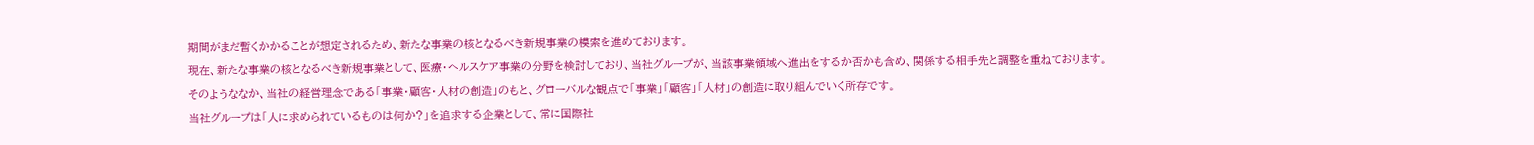期間がまだ暫くかかることが想定されるため、新たな事業の核となるべき新規事業の模索を進めております。
現在、新たな事業の核となるべき新規事業として、医療・ヘルスケア事業の分野を検討しており、当社グループが、当該事業領域へ進出をするか否かも含め、関係する相手先と調整を重ねております。
そのようななか、当社の経営理念である「事業・顧客・人材の創造」のもと、グローバルな観点で「事業」「顧客」「人材」の創造に取り組んでいく所存です。
当社グループは「人に求められているものは何か?」を追求する企業として、常に国際社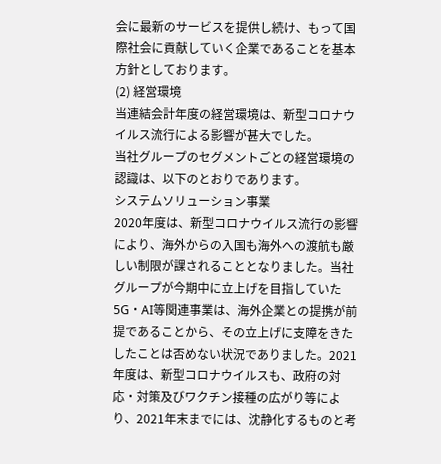会に最新のサービスを提供し続け、もって国際社会に貢献していく企業であることを基本方針としております。
(2) 経営環境
当連結会計年度の経営環境は、新型コロナウイルス流行による影響が甚大でした。
当社グループのセグメントごとの経営環境の認識は、以下のとおりであります。
システムソリューション事業
2020年度は、新型コロナウイルス流行の影響により、海外からの入国も海外への渡航も厳しい制限が課されることとなりました。当社グループが今期中に立上げを目指していた5G・AI等関連事業は、海外企業との提携が前提であることから、その立上げに支障をきたしたことは否めない状況でありました。2021年度は、新型コロナウイルスも、政府の対応・対策及びワクチン接種の広がり等により、2021年末までには、沈静化するものと考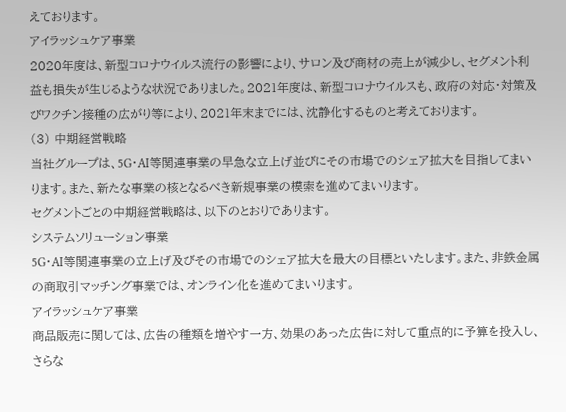えております。
アイラッシュケア事業
2020年度は、新型コロナウイルス流行の影響により、サロン及び商材の売上が減少し、セグメント利益も損失が生じるような状況でありました。2021年度は、新型コロナウイルスも、政府の対応・対策及びワクチン接種の広がり等により、2021年末までには、沈静化するものと考えております。
(3) 中期経営戦略
当社グループは、5G・AI等関連事業の早急な立上げ並びにその市場でのシェア拡大を目指してまいります。また、新たな事業の核となるべき新規事業の模索を進めてまいります。
セグメントごとの中期経営戦略は、以下のとおりであります。
システムソリューション事業
5G・AI等関連事業の立上げ及びその市場でのシェア拡大を最大の目標といたします。また、非鉄金属の商取引マッチング事業では、オンライン化を進めてまいります。
アイラッシュケア事業
商品販売に関しては、広告の種類を増やす一方、効果のあった広告に対して重点的に予算を投入し、さらな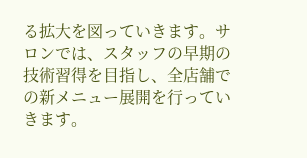る拡大を図っていきます。サロンでは、スタッフの早期の技術習得を目指し、全店舗での新メニュー展開を行っていきます。